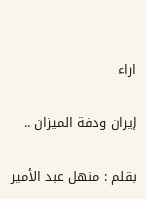اراء

إيران ودفة الميزان ..

بقلم : منهل عبد الأمير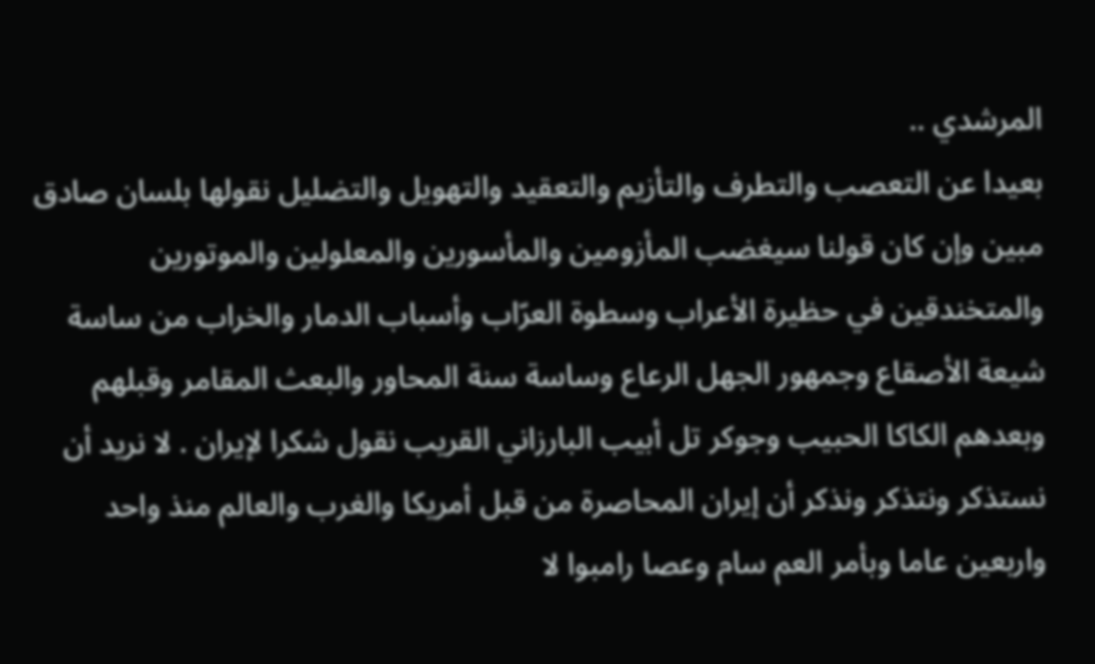المرشدي ..
بعيدا عن التعصب والتطرف والتأزيم والتعقيد والتهويل والتضليل نقولها بلسان صادق مبين وإن كان قولنا سيغضب المأزومين والمأسورين والمعلولين والموتورين والمتخندقين في حظيرة الأعراب وسطوة العرّاب وأسباب الدمار والخراب من ساسة شيعة الأصقاع وجمهور الجهل الرعاع وساسة سنة المحاور والبعث المقامر وقبلهم وبعدهم الكاكا الحبيب وجوكر تل أبيب البارزاني القريب نقول شكرا لإيران . لا نريد أن نستذكر ونتذكر ونذكر أن إيران المحاصرة من قبل أمريكا والغرب والعالم منذ واحد واربعين عاما وبأمر العم سام وعصا رامبوا لا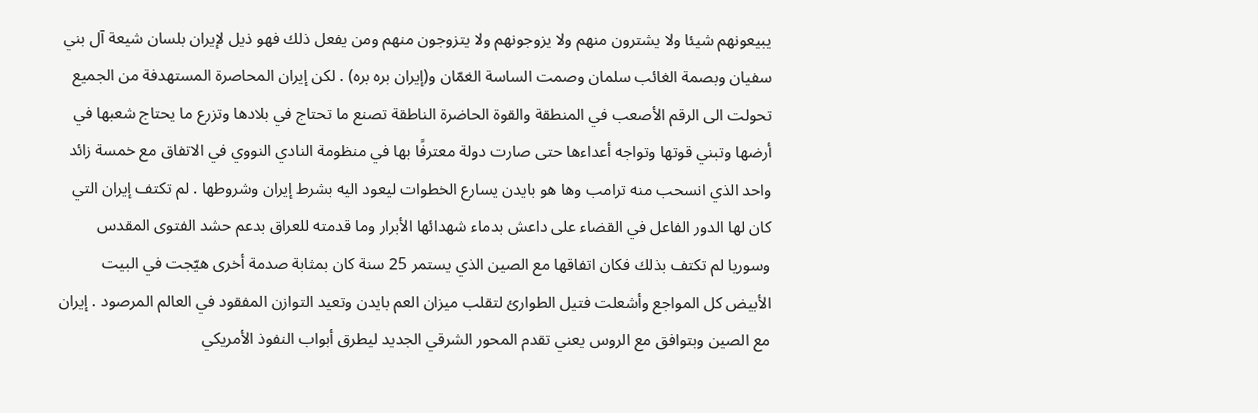يبيعونهم شيئا ولا يشترون منهم ولا يزوجونهم ولا يتزوجون منهم ومن يفعل ذلك فهو ذيل لإيران بلسان شيعة آل بني سفيان وبصمة الغائب سلمان وصمت الساسة الغمّان و(إيران بره بره) . لكن إيران المحاصرة المستهدفة من الجميع تحولت الى الرقم الأصعب في المنطقة والقوة الحاضرة الناطقة تصنع ما تحتاج في بلادها وتزرع ما يحتاج شعبها في أرضها وتبني قوتها وتواجه أعداءها حتى صارت دولة معترفًا بها في منظومة النادي النووي في الاتفاق مع خمسة زائد واحد الذي انسحب منه ترامب وها هو بايدن يسارع الخطوات ليعود اليه بشرط إيران وشروطها . لم تكتف إيران التي كان لها الدور الفاعل في القضاء على داعش بدماء شهدائها الأبرار وما قدمته للعراق بدعم حشد الفتوى المقدس وسوريا لم تكتف بذلك فكان اتفاقها مع الصين الذي يستمر 25 سنة كان بمثابة صدمة أخرى هيّجت في البيت الأبيض كل المواجع وأشعلت فتيل الطوارئ لتقلب ميزان العم بايدن وتعيد التوازن المفقود في العالم المرصود . إيران مع الصين وبتوافق مع الروس يعني تقدم المحور الشرقي الجديد ليطرق أبواب النفوذ الأمريكي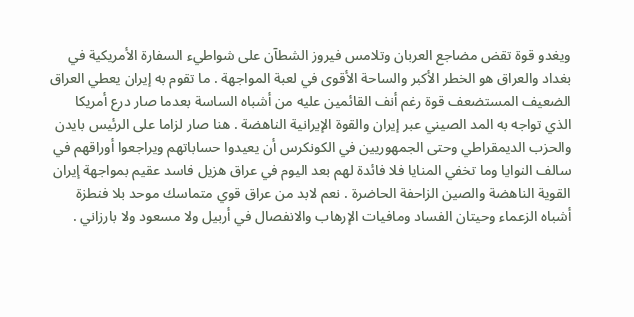ويغدو قوة تقض مضاجع العربان وتلامس فيروز الشطآن على شواطيء السفارة الأمريكية في بغداد والعراق هو الخطر الأكبر والساحة الأقوى في لعبة المواجهة . ما تقوم به إيران يعطي العراق الضعيف المستضعف قوة رغم أنف القائمين عليه من أشباه الساسة بعدما صار درع أمريكا الذي تواجه به المد الصيني عبر إيران والقوة الإيرانية الناهضة . هنا صار لزاما على الرئيس بايدن والحزب الديمقراطي وحتى الجمهوريين في الكونكرس أن يعيدوا حساباتهم ويراجعوا أوراقهم في سالف النوايا وما تخفي المنايا فلا فائدة لهم بعد اليوم في عراق هزيل فاسد عقيم بمواجهة إيران القوية الناهضة والصين الزاحفة الحاضرة . نعم لابد من عراق قوي متماسك موحد بلا فنطزة أشباه الزعماء وحيتان الفساد ومافيات الإرهاب والانفصال في أربيل ولا مسعود ولا بارزاني .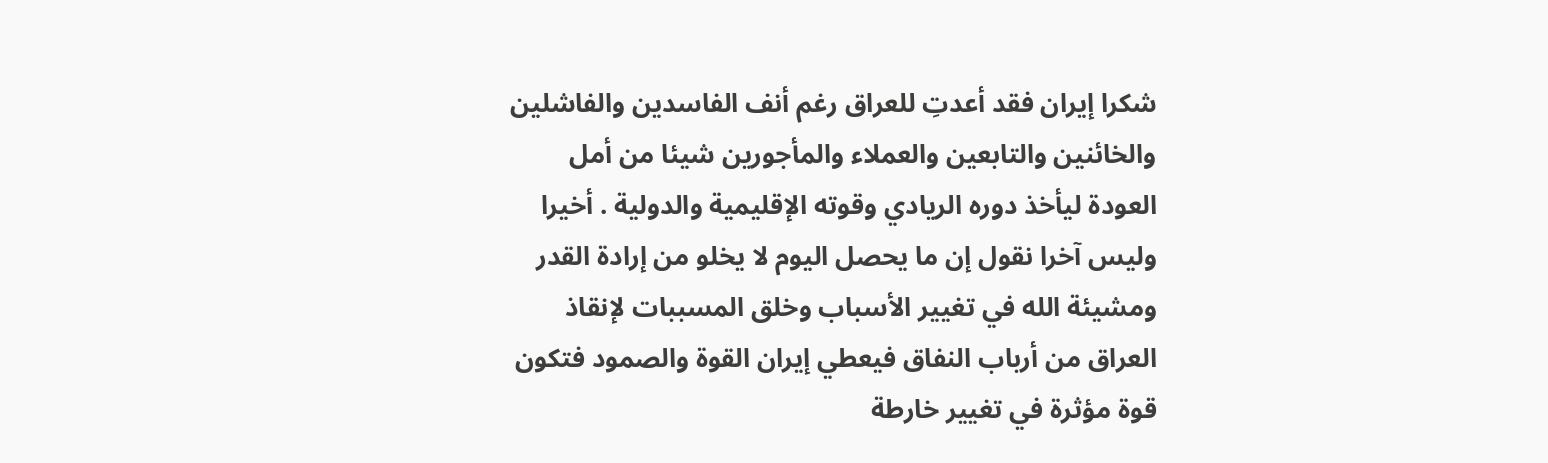شكرا إيران فقد أعدتِ للعراق رغم أنف الفاسدين والفاشلين والخائنين والتابعين والعملاء والمأجورين شيئا من أمل العودة ليأخذ دوره الريادي وقوته الإقليمية والدولية . أخيرا وليس آخرا نقول إن ما يحصل اليوم لا يخلو من إرادة القدر ومشيئة الله في تغيير الأسباب وخلق المسببات لإنقاذ العراق من أرباب النفاق فيعطي إيران القوة والصمود فتكون قوة مؤثرة في تغيير خارطة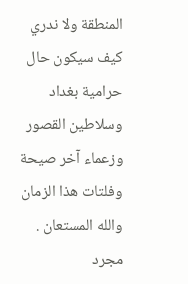المنطقة ولا ندري كيف سيكون حال حرامية بغداد وسلاطين القصور وزعماء آخر صيحة وفلتات هذا الزمان والله المستعان . مجرد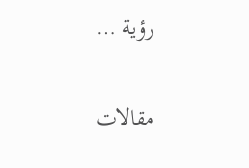رؤية …

مقالات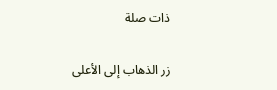ذات صلة

زر الذهاب إلى الأعلى